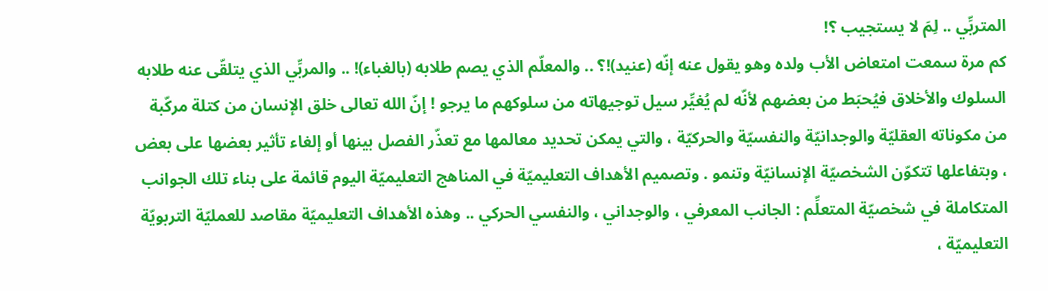المتربِّي .. لِمَ لا يستجيب ؟!
كم مرة سمعت امتعاض الأب ولده وهو يقول عنه إنّه (عنيد)!؟ .. والمعلّم الذي يصم طلابه (بالغباء)! .. والمربِّي الذي يتلقّى عنه طلابه السلوك والأخلاق فيُحبَط من بعضهم لأنّه لم يُغيِّر سيل توجيهاته من سلوكهم ما يرجو ! إنّ الله تعالى خلق الإنسان من كتلة مركّبة من مكوناته العقليّة والوجدانيّة والنفسيّة والحركيّة ، والتي يمكن تحديد معالمها مع تعذّر الفصل بينها أو إلغاء تأثير بعضها على بعض ، وبتفاعلها تتكوّن الشخصيّة الإنسانيّة وتنمو . وتصميم الأهداف التعليميّة في المناهج التعليميّة اليوم قائمة على بناء تلك الجوانب المتكاملة في شخصيّة المتعلِّم : الجانب المعرفي ، والوجداني ، والنفسي الحركي .. وهذه الأهداف التعليميّة مقاصد للعمليّة التربويّة التعليميّة ،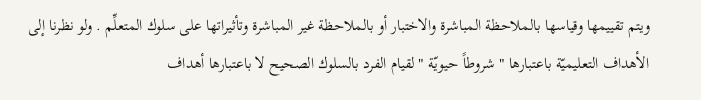ويتم تقييمها وقياسها بالملاحظة المباشرة والاختبار أو بالملاحظة غير المباشرة وتأثيراتها على سلوك المتعلِّم . ولو نظرنا إلى الأهداف التعليميّة باعتبارها " شروطاً حيويّة " لقيام الفرد بالسلوك الصحيح لا باعتبارها أهداف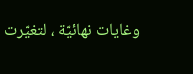وغايات نهائيّة ، لتغيّرت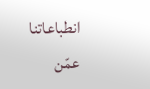انطباعاتنا عمّن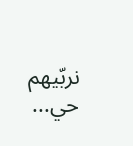نربّيهم حي...